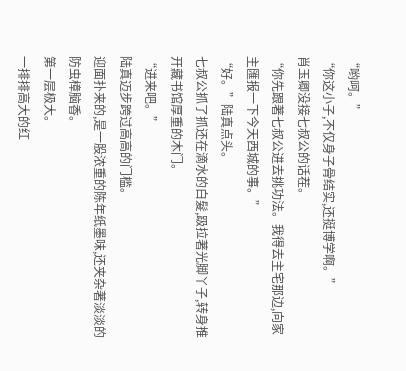“哟呵。”
“你这小子,不仅身子骨结实,还挺博学啊。”
肖玉卿没接七叔公的话茬。
“你先跟著七叔公进去挑功法。我得去主宅那边,向家主匯报一下今天西城的事。”
“好。”陆真点头。
七叔公抓了抓还在滴水的白髮,趿拉著光脚丫子,转身推开藏书馆厚重的木门。
“进来吧。”
陆真迈步跨过高高的门槛。
迎面扑来的,是一股浓重的陈年纸墨味,还夹杂著淡淡的防虫樟脑香。
第一层极大。
一排排高大的红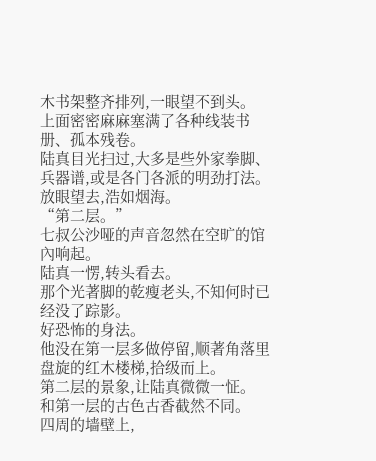木书架整齐排列,一眼望不到头。
上面密密麻麻塞满了各种线装书册、孤本残卷。
陆真目光扫过,大多是些外家拳脚、兵器谱,或是各门各派的明劲打法。
放眼望去,浩如烟海。
“第二层。”
七叔公沙哑的声音忽然在空旷的馆內响起。
陆真一愣,转头看去。
那个光著脚的乾瘦老头,不知何时已经没了踪影。
好恐怖的身法。
他没在第一层多做停留,顺著角落里盘旋的红木楼梯,拾级而上。
第二层的景象,让陆真微微一怔。
和第一层的古色古香截然不同。
四周的墙壁上,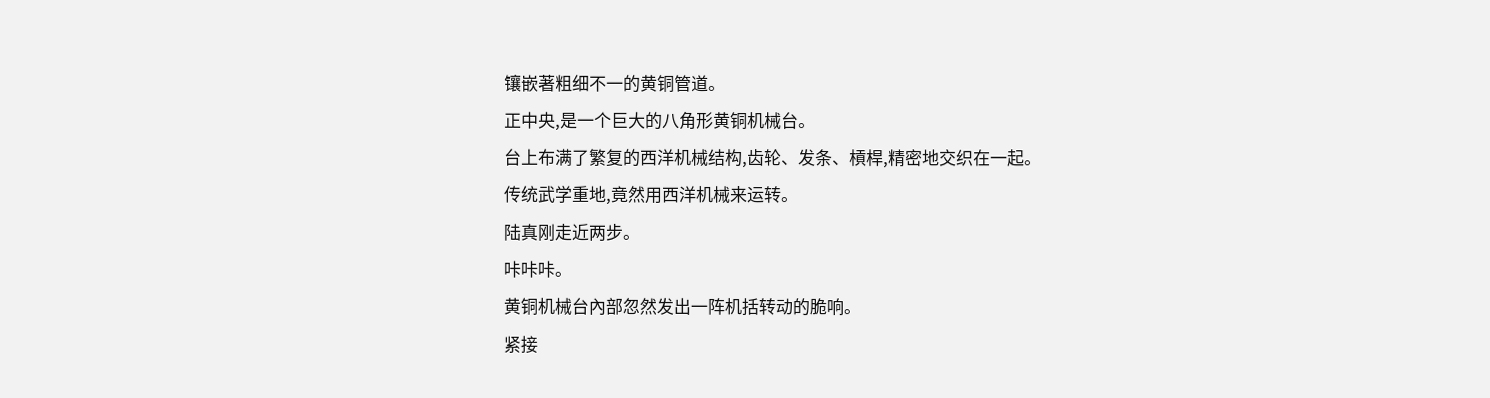镶嵌著粗细不一的黄铜管道。
正中央,是一个巨大的八角形黄铜机械台。
台上布满了繁复的西洋机械结构,齿轮、发条、槓桿,精密地交织在一起。
传统武学重地,竟然用西洋机械来运转。
陆真刚走近两步。
咔咔咔。
黄铜机械台內部忽然发出一阵机括转动的脆响。
紧接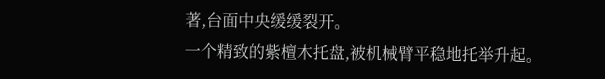著,台面中央缓缓裂开。
一个精致的紫檀木托盘,被机械臂平稳地托举升起。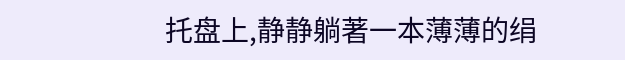托盘上,静静躺著一本薄薄的绢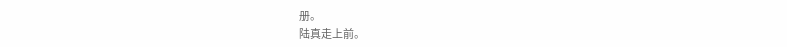册。
陆真走上前。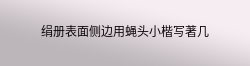绢册表面侧边用蝇头小楷写著几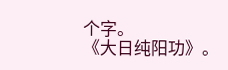个字。
《大日纯阳功》。